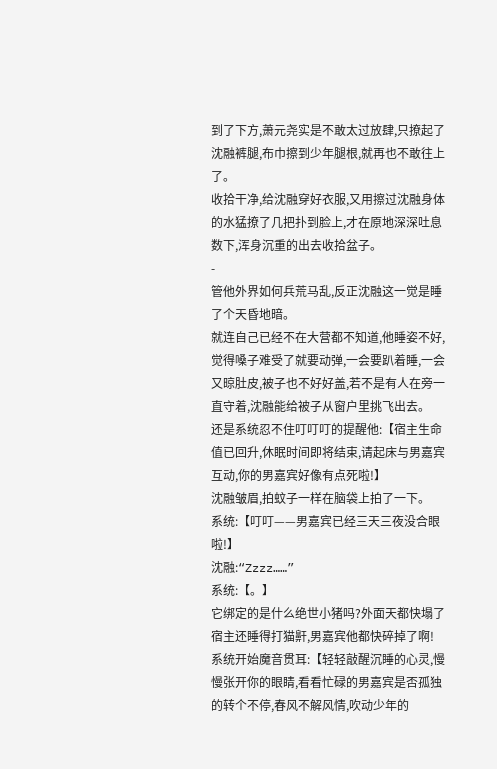到了下方,萧元尧实是不敢太过放肆,只撩起了沈融裤腿,布巾擦到少年腿根,就再也不敢往上了。
收拾干净,给沈融穿好衣服,又用擦过沈融身体的水猛撩了几把扑到脸上,才在原地深深吐息数下,浑身沉重的出去收拾盆子。
-
管他外界如何兵荒马乱,反正沈融这一觉是睡了个天昏地暗。
就连自己已经不在大营都不知道,他睡姿不好,觉得嗓子难受了就要动弹,一会要趴着睡,一会又晾肚皮,被子也不好好盖,若不是有人在旁一直守着,沈融能给被子从窗户里挑飞出去。
还是系统忍不住叮叮叮的提醒他:【宿主生命值已回升,休眠时间即将结束,请起床与男嘉宾互动,你的男嘉宾好像有点死啦!】
沈融皱眉,拍蚊子一样在脑袋上拍了一下。
系统:【叮叮——男嘉宾已经三天三夜没合眼啦!】
沈融:“Zzzz……”
系统:【。】
它绑定的是什么绝世小猪吗?外面天都快塌了宿主还睡得打猫鼾,男嘉宾他都快碎掉了啊!
系统开始魔音贯耳:【轻轻敲醒沉睡的心灵,慢慢张开你的眼睛,看看忙碌的男嘉宾是否孤独的转个不停,春风不解风情,吹动少年的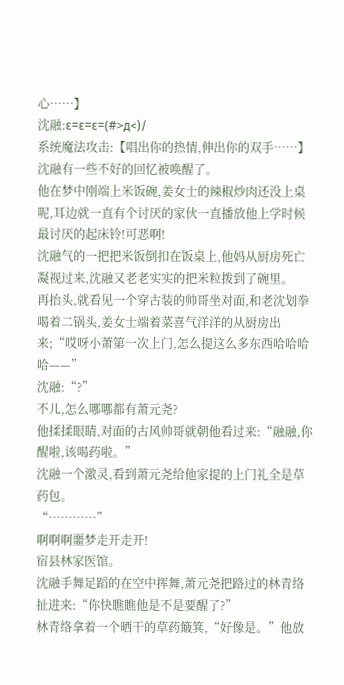心……】
沈融:ε=ε=ε=(#>д<)/
系统魔法攻击:【唱出你的热情,伸出你的双手……】
沈融有一些不好的回忆被唤醒了。
他在梦中刚端上米饭碗,姜女士的辣椒炒肉还没上桌呢,耳边就一直有个讨厌的家伙一直播放他上学时候最讨厌的起床铃!可恶啊!
沈融气的一把把米饭倒扣在饭桌上,他妈从厨房死亡凝视过来,沈融又老老实实的把米粒拨到了碗里。
再抬头,就看见一个穿古装的帅哥坐对面,和老沈划拳喝着二锅头,姜女士端着菜喜气洋洋的从厨房出来;“哎呀小萧第一次上门,怎么提这么多东西哈哈哈哈——”
沈融:“?”
不儿,怎么哪哪都有萧元尧?
他揉揉眼睛,对面的古风帅哥就朝他看过来:“融融,你醒啦,该喝药啦。”
沈融一个激灵,看到萧元尧给他家提的上门礼全是草药包。
“…………”
啊啊啊噩梦走开走开!
宿县林家医馆。
沈融手舞足蹈的在空中挥舞,萧元尧把路过的林青络扯进来:“你快瞧瞧他是不是要醒了?”
林青络拿着一个晒干的草药簸箕,“好像是。”他放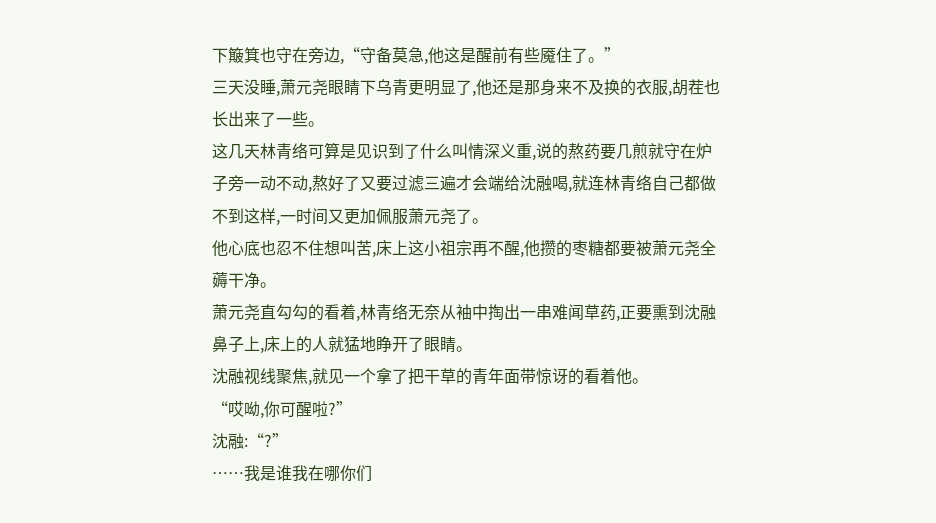下簸箕也守在旁边,“守备莫急,他这是醒前有些魇住了。”
三天没睡,萧元尧眼睛下乌青更明显了,他还是那身来不及换的衣服,胡茬也长出来了一些。
这几天林青络可算是见识到了什么叫情深义重,说的熬药要几煎就守在炉子旁一动不动,熬好了又要过滤三遍才会端给沈融喝,就连林青络自己都做不到这样,一时间又更加佩服萧元尧了。
他心底也忍不住想叫苦,床上这小祖宗再不醒,他攒的枣糖都要被萧元尧全薅干净。
萧元尧直勾勾的看着,林青络无奈从袖中掏出一串难闻草药,正要熏到沈融鼻子上,床上的人就猛地睁开了眼睛。
沈融视线聚焦,就见一个拿了把干草的青年面带惊讶的看着他。
“哎呦,你可醒啦?”
沈融:“?”
……我是谁我在哪你们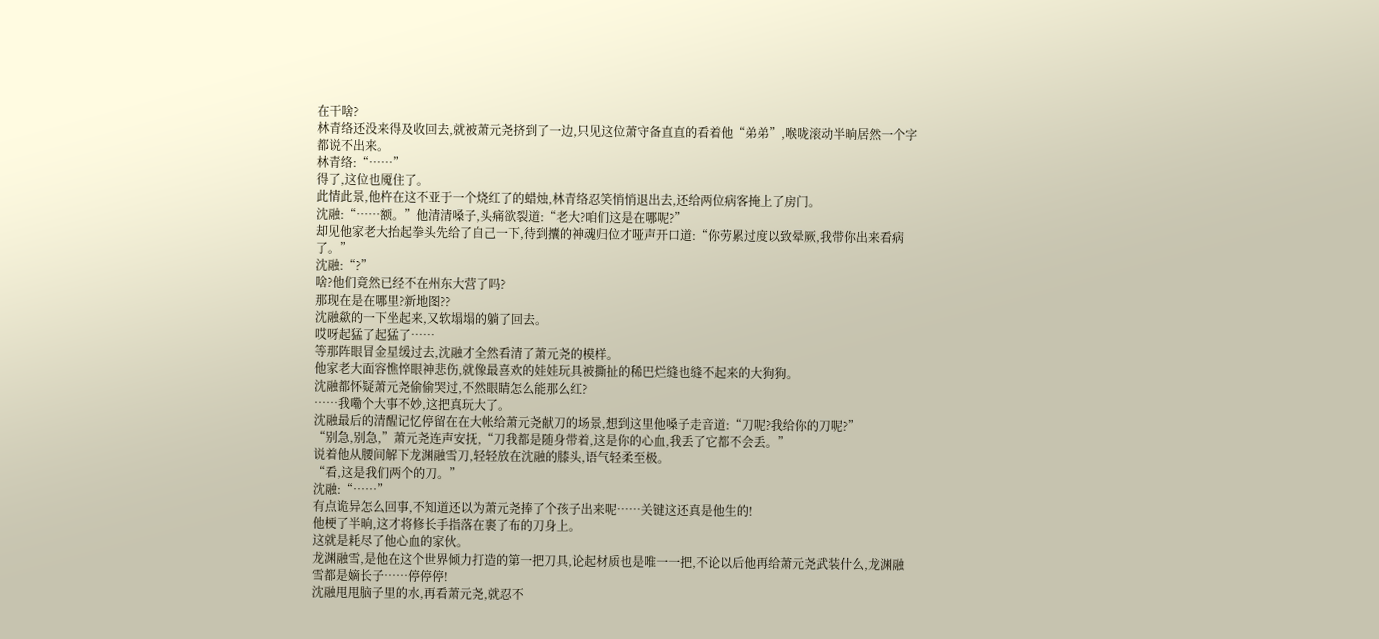在干啥?
林青络还没来得及收回去,就被萧元尧挤到了一边,只见这位萧守备直直的看着他“弟弟”,喉咙滚动半晌居然一个字都说不出来。
林青络:“……”
得了,这位也魇住了。
此情此景,他杵在这不亚于一个烧红了的蜡烛,林青络忍笑悄悄退出去,还给两位病客掩上了房门。
沈融:“……额。”他清清嗓子,头痛欲裂道:“老大?咱们这是在哪呢?”
却见他家老大抬起拳头先给了自己一下,待到攮的神魂归位才哑声开口道:“你劳累过度以致晕厥,我带你出来看病了。”
沈融:“?”
啥?他们竟然已经不在州东大营了吗?
那现在是在哪里?新地图??
沈融歘的一下坐起来,又软塌塌的躺了回去。
哎呀起猛了起猛了……
等那阵眼冒金星缓过去,沈融才全然看清了萧元尧的模样。
他家老大面容憔悴眼神悲伤,就像最喜欢的娃娃玩具被撕扯的稀巴烂缝也缝不起来的大狗狗。
沈融都怀疑萧元尧偷偷哭过,不然眼睛怎么能那么红?
……我嘞个大事不妙,这把真玩大了。
沈融最后的清醒记忆停留在在大帐给萧元尧献刀的场景,想到这里他嗓子走音道:“刀呢?我给你的刀呢?”
“别急,别急,”萧元尧连声安抚,“刀我都是随身带着,这是你的心血,我丢了它都不会丢。”
说着他从腰间解下龙渊融雪刀,轻轻放在沈融的膝头,语气轻柔至极。
“看,这是我们两个的刀。”
沈融:“……”
有点诡异怎么回事,不知道还以为萧元尧捧了个孩子出来呢……关键这还真是他生的!
他梗了半晌,这才将修长手指落在裹了布的刀身上。
这就是耗尽了他心血的家伙。
龙渊融雪,是他在这个世界倾力打造的第一把刀具,论起材质也是唯一一把,不论以后他再给萧元尧武装什么,龙渊融雪都是嫡长子……停停停!
沈融甩甩脑子里的水,再看萧元尧,就忍不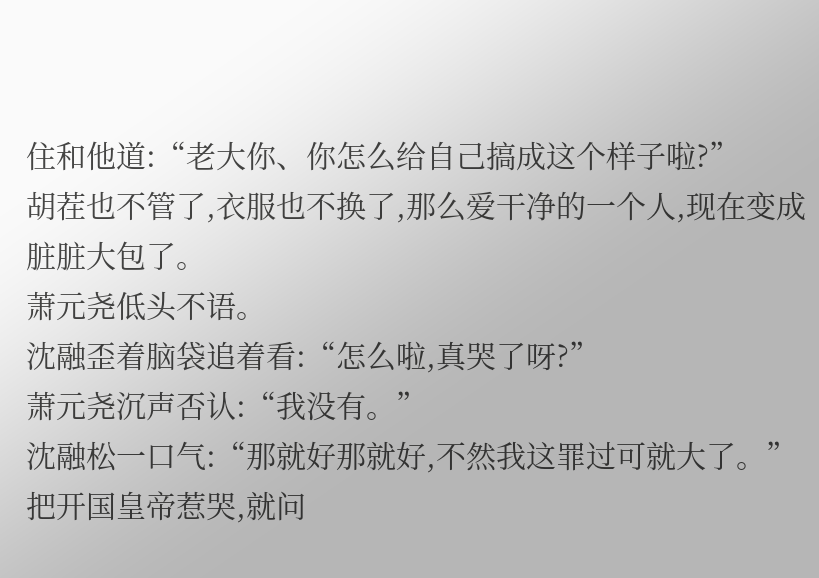住和他道:“老大你、你怎么给自己搞成这个样子啦?”
胡茬也不管了,衣服也不换了,那么爱干净的一个人,现在变成脏脏大包了。
萧元尧低头不语。
沈融歪着脑袋追着看:“怎么啦,真哭了呀?”
萧元尧沉声否认:“我没有。”
沈融松一口气:“那就好那就好,不然我这罪过可就大了。”
把开国皇帝惹哭,就问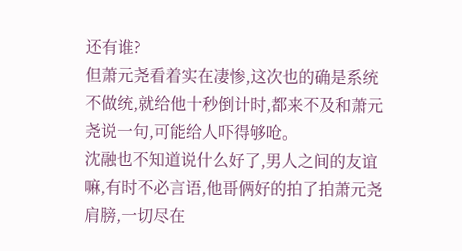还有谁?
但萧元尧看着实在凄惨,这次也的确是系统不做统,就给他十秒倒计时,都来不及和萧元尧说一句,可能给人吓得够呛。
沈融也不知道说什么好了,男人之间的友谊嘛,有时不必言语,他哥俩好的拍了拍萧元尧肩膀,一切尽在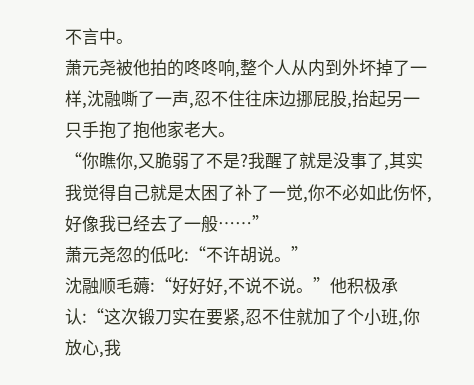不言中。
萧元尧被他拍的咚咚响,整个人从内到外坏掉了一样,沈融嘶了一声,忍不住往床边挪屁股,抬起另一只手抱了抱他家老大。
“你瞧你,又脆弱了不是?我醒了就是没事了,其实我觉得自己就是太困了补了一觉,你不必如此伤怀,好像我已经去了一般……”
萧元尧忽的低叱:“不许胡说。”
沈融顺毛薅:“好好好,不说不说。”他积极承认:“这次锻刀实在要紧,忍不住就加了个小班,你放心,我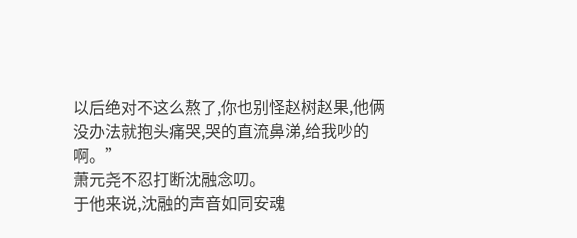以后绝对不这么熬了,你也别怪赵树赵果,他俩没办法就抱头痛哭,哭的直流鼻涕,给我吵的啊。”
萧元尧不忍打断沈融念叨。
于他来说,沈融的声音如同安魂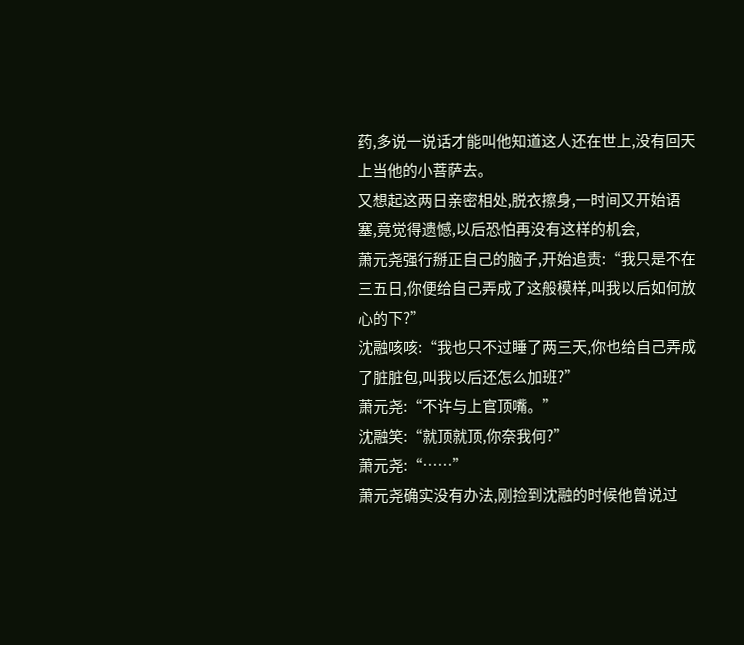药,多说一说话才能叫他知道这人还在世上,没有回天上当他的小菩萨去。
又想起这两日亲密相处,脱衣擦身,一时间又开始语塞,竟觉得遗憾,以后恐怕再没有这样的机会,
萧元尧强行掰正自己的脑子,开始追责:“我只是不在三五日,你便给自己弄成了这般模样,叫我以后如何放心的下?”
沈融咳咳:“我也只不过睡了两三天,你也给自己弄成了脏脏包,叫我以后还怎么加班?”
萧元尧:“不许与上官顶嘴。”
沈融笑:“就顶就顶,你奈我何?”
萧元尧:“……”
萧元尧确实没有办法,刚捡到沈融的时候他曾说过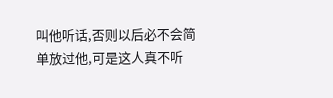叫他听话,否则以后必不会简单放过他,可是这人真不听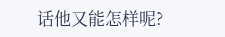话他又能怎样呢?